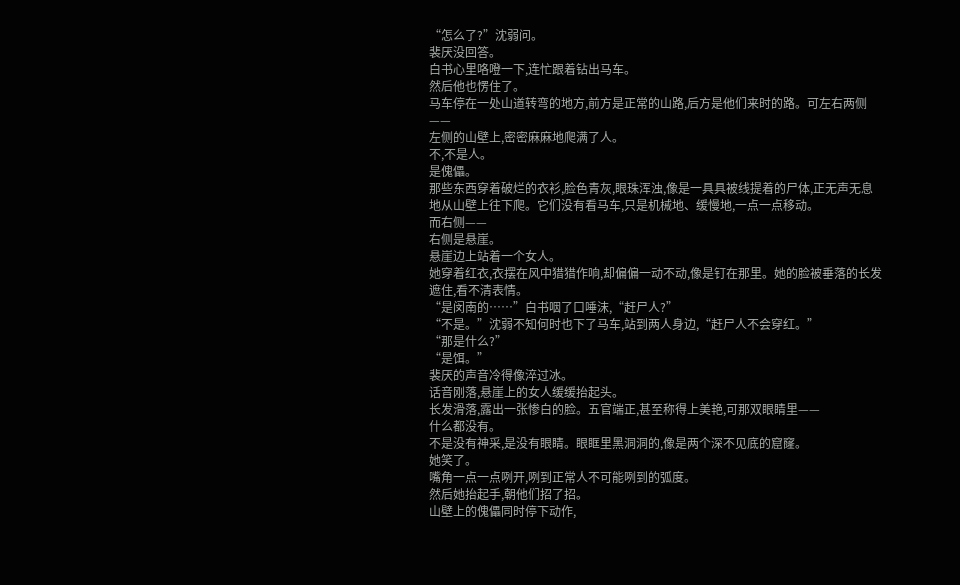“怎么了?”沈弱问。
裴厌没回答。
白书心里咯噔一下,连忙跟着钻出马车。
然后他也愣住了。
马车停在一处山道转弯的地方,前方是正常的山路,后方是他们来时的路。可左右两侧——
左侧的山壁上,密密麻麻地爬满了人。
不,不是人。
是傀儡。
那些东西穿着破烂的衣衫,脸色青灰,眼珠浑浊,像是一具具被线提着的尸体,正无声无息地从山壁上往下爬。它们没有看马车,只是机械地、缓慢地,一点一点移动。
而右侧——
右侧是悬崖。
悬崖边上站着一个女人。
她穿着红衣,衣摆在风中猎猎作响,却偏偏一动不动,像是钉在那里。她的脸被垂落的长发遮住,看不清表情。
“是闵南的……”白书咽了口唾沫,“赶尸人?”
“不是。”沈弱不知何时也下了马车,站到两人身边,“赶尸人不会穿红。”
“那是什么?”
“是饵。”
裴厌的声音冷得像淬过冰。
话音刚落,悬崖上的女人缓缓抬起头。
长发滑落,露出一张惨白的脸。五官端正,甚至称得上美艳,可那双眼睛里——
什么都没有。
不是没有神采,是没有眼睛。眼眶里黑洞洞的,像是两个深不见底的窟窿。
她笑了。
嘴角一点一点咧开,咧到正常人不可能咧到的弧度。
然后她抬起手,朝他们招了招。
山壁上的傀儡同时停下动作,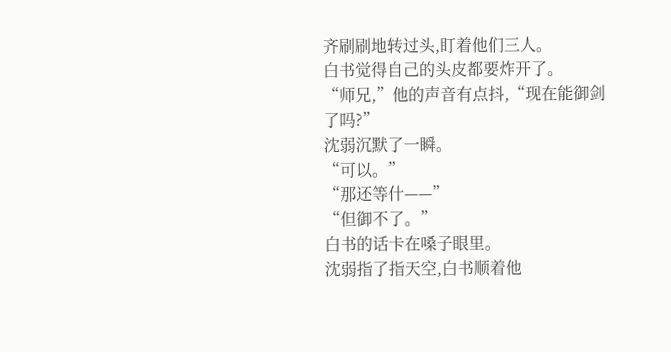齐刷刷地转过头,盯着他们三人。
白书觉得自己的头皮都要炸开了。
“师兄,”他的声音有点抖,“现在能御剑了吗?”
沈弱沉默了一瞬。
“可以。”
“那还等什——”
“但御不了。”
白书的话卡在嗓子眼里。
沈弱指了指天空,白书顺着他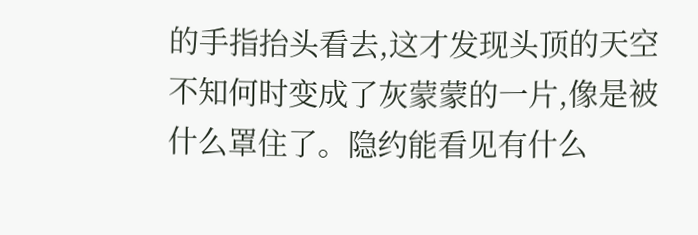的手指抬头看去,这才发现头顶的天空不知何时变成了灰蒙蒙的一片,像是被什么罩住了。隐约能看见有什么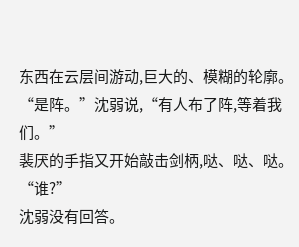东西在云层间游动,巨大的、模糊的轮廓。
“是阵。”沈弱说,“有人布了阵,等着我们。”
裴厌的手指又开始敲击剑柄,哒、哒、哒。
“谁?”
沈弱没有回答。